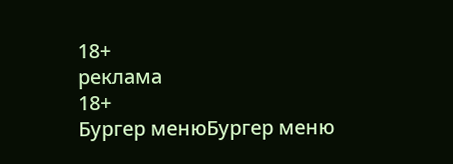18+
реклама
18+
Бургер менюБургер меню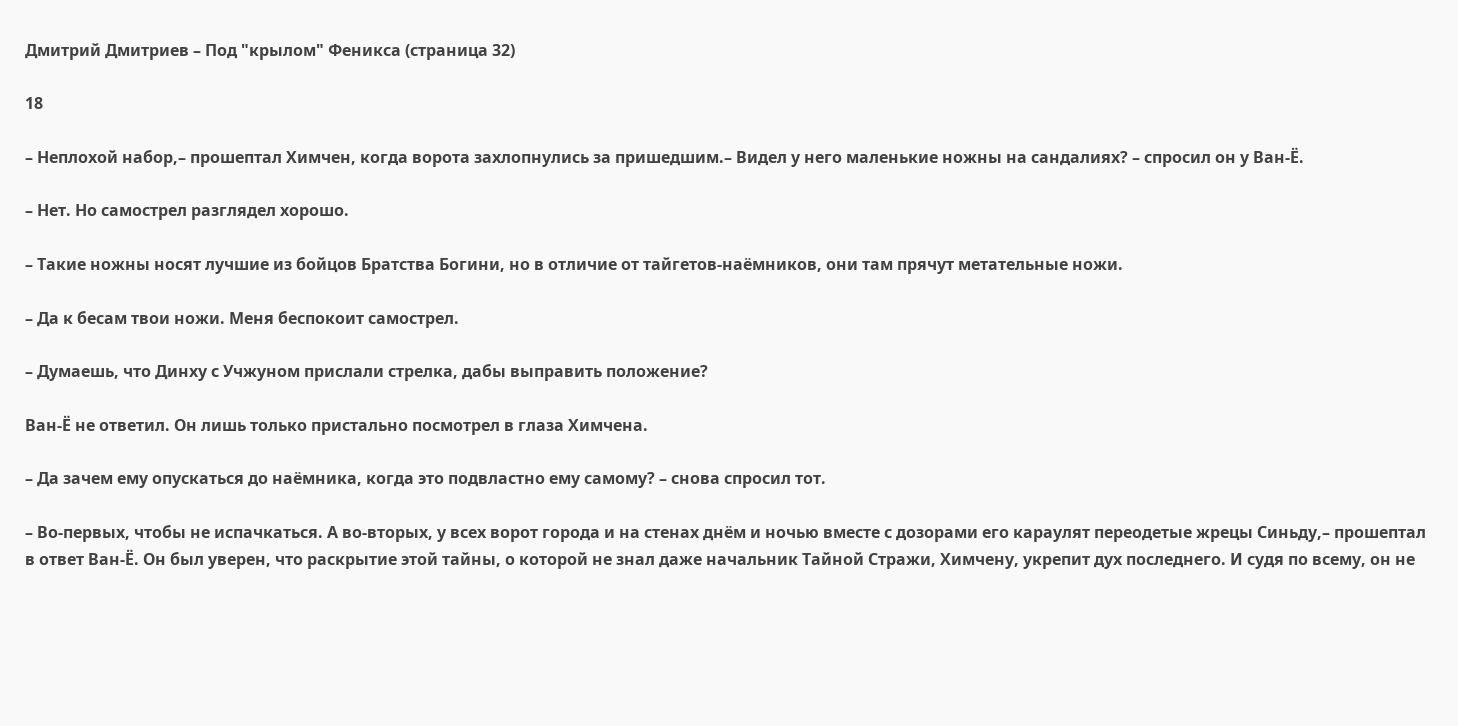Дмитрий Дмитриев – Под "крылом" Феникса (страница 32)

18

– Неплохой набор,– прошептал Химчен, когда ворота захлопнулись за пришедшим.– Видел у него маленькие ножны на сандалиях? – спросил он у Ван-Ё.

– Нет. Но самострел разглядел хорошо.

– Такие ножны носят лучшие из бойцов Братства Богини, но в отличие от тайгетов-наёмников, они там прячут метательные ножи.

– Да к бесам твои ножи. Меня беспокоит самострел.

– Думаешь, что Динху с Учжуном прислали стрелка, дабы выправить положение?

Ван-Ё не ответил. Он лишь только пристально посмотрел в глаза Химчена.

– Да зачем ему опускаться до наёмника, когда это подвластно ему самому? – снова спросил тот.

– Во-первых, чтобы не испачкаться. А во-вторых, у всех ворот города и на стенах днём и ночью вместе с дозорами его караулят переодетые жрецы Синьду,– прошептал в ответ Ван-Ё. Он был уверен, что раскрытие этой тайны, о которой не знал даже начальник Тайной Стражи, Химчену, укрепит дух последнего. И судя по всему, он не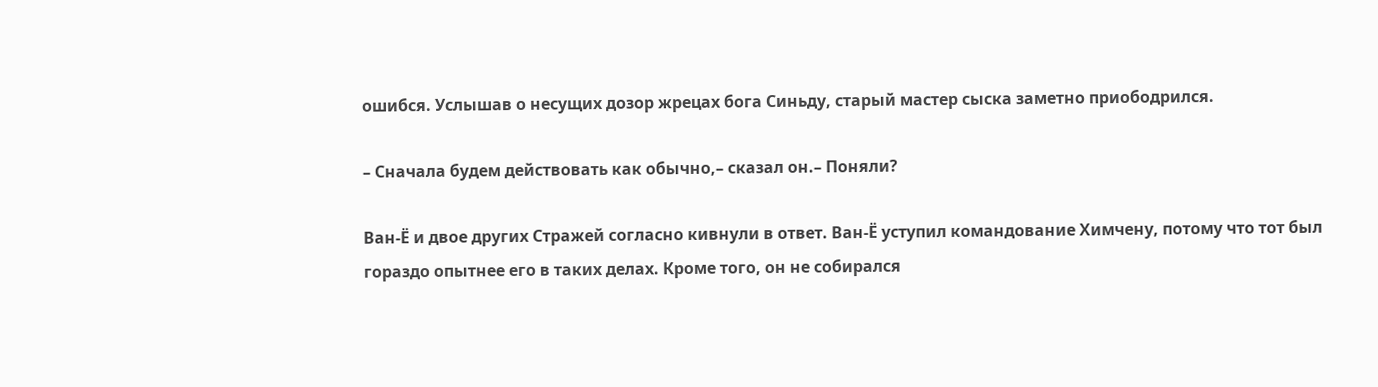ошибся. Услышав о несущих дозор жрецах бога Синьду, старый мастер сыска заметно приободрился.

– Сначала будем действовать как обычно,– сказал он.– Поняли?

Ван-Ё и двое других Стражей согласно кивнули в ответ. Ван-Ё уступил командование Химчену, потому что тот был гораздо опытнее его в таких делах. Кроме того, он не собирался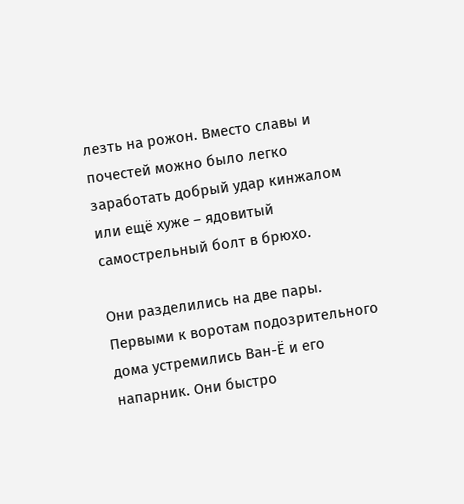лезть на рожон. Вместо славы и почестей можно было легко заработать добрый удар кинжалом или ещё хуже – ядовитый самострельный болт в брюхо.

Они разделились на две пары. Первыми к воротам подозрительного дома устремились Ван-Ё и его напарник. Они быстро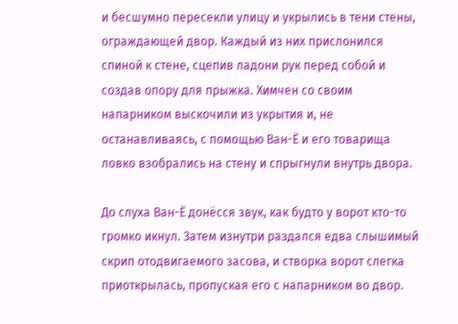и бесшумно пересекли улицу и укрылись в тени стены, ограждающей двор. Каждый из них прислонился спиной к стене, сцепив ладони рук перед собой и создав опору для прыжка. Химчен со своим напарником выскочили из укрытия и, не останавливаясь, с помощью Ван-Ё и его товарища ловко взобрались на стену и спрыгнули внутрь двора.

До слуха Ван-Ё донёсся звук, как будто у ворот кто-то громко икнул. Затем изнутри раздался едва слышимый скрип отодвигаемого засова, и створка ворот слегка приоткрылась, пропуская его с напарником во двор.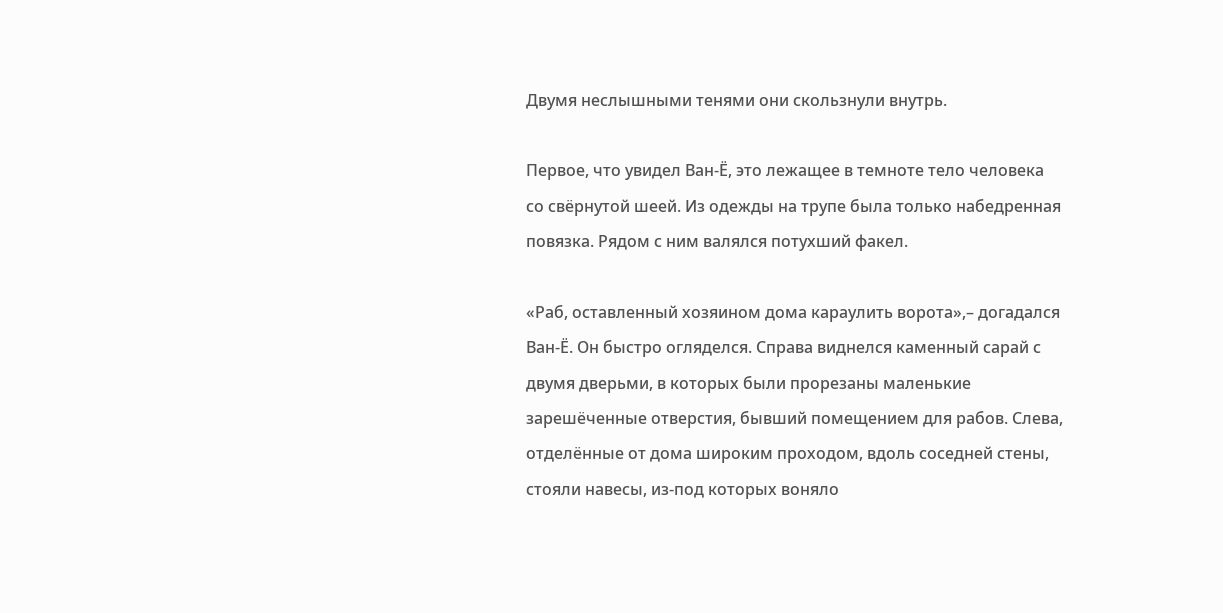Двумя неслышными тенями они скользнули внутрь.

Первое, что увидел Ван-Ё, это лежащее в темноте тело человека со свёрнутой шеей. Из одежды на трупе была только набедренная повязка. Рядом с ним валялся потухший факел.

«Раб, оставленный хозяином дома караулить ворота»,– догадался Ван-Ё. Он быстро огляделся. Справа виднелся каменный сарай с двумя дверьми, в которых были прорезаны маленькие зарешёченные отверстия, бывший помещением для рабов. Слева, отделённые от дома широким проходом, вдоль соседней стены, стояли навесы, из-под которых воняло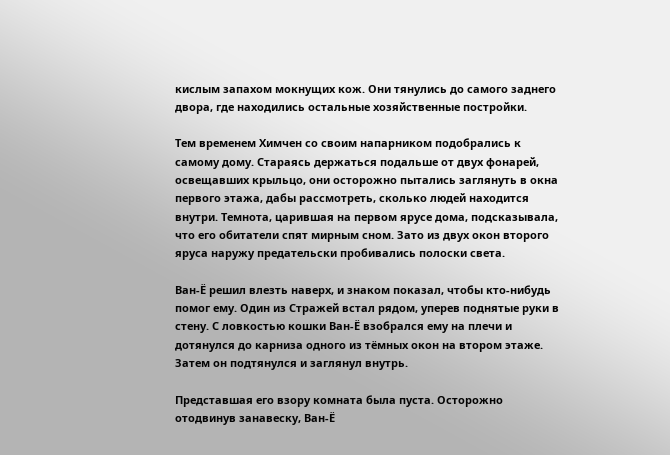кислым запахом мокнущих кож. Они тянулись до самого заднего двора, где находились остальные хозяйственные постройки.

Тем временем Химчен со своим напарником подобрались к самому дому. Стараясь держаться подальше от двух фонарей, освещавших крыльцо, они осторожно пытались заглянуть в окна первого этажа, дабы рассмотреть, сколько людей находится внутри. Темнота, царившая на первом ярусе дома, подсказывала, что его обитатели спят мирным сном. Зато из двух окон второго яруса наружу предательски пробивались полоски света.

Ван-Ё решил влезть наверх, и знаком показал, чтобы кто-нибудь помог ему. Один из Стражей встал рядом, уперев поднятые руки в стену. С ловкостью кошки Ван-Ё взобрался ему на плечи и дотянулся до карниза одного из тёмных окон на втором этаже. Затем он подтянулся и заглянул внутрь.

Представшая его взору комната была пуста. Осторожно отодвинув занавеску, Ван-Ё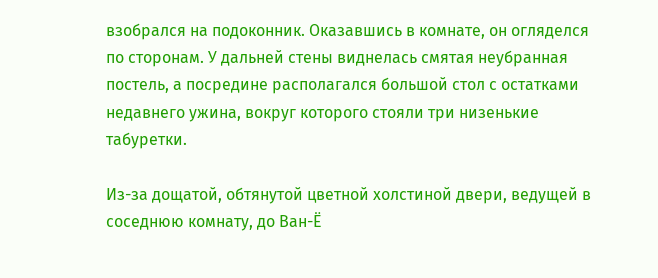взобрался на подоконник. Оказавшись в комнате, он огляделся по сторонам. У дальней стены виднелась смятая неубранная постель, а посредине располагался большой стол с остатками недавнего ужина, вокруг которого стояли три низенькие табуретки.

Из-за дощатой, обтянутой цветной холстиной двери, ведущей в соседнюю комнату, до Ван-Ё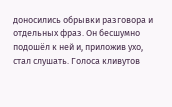доносились обрывки разговора и отдельных фраз. Он бесшумно подошёл к ней и, приложив ухо, стал слушать. Голоса кливутов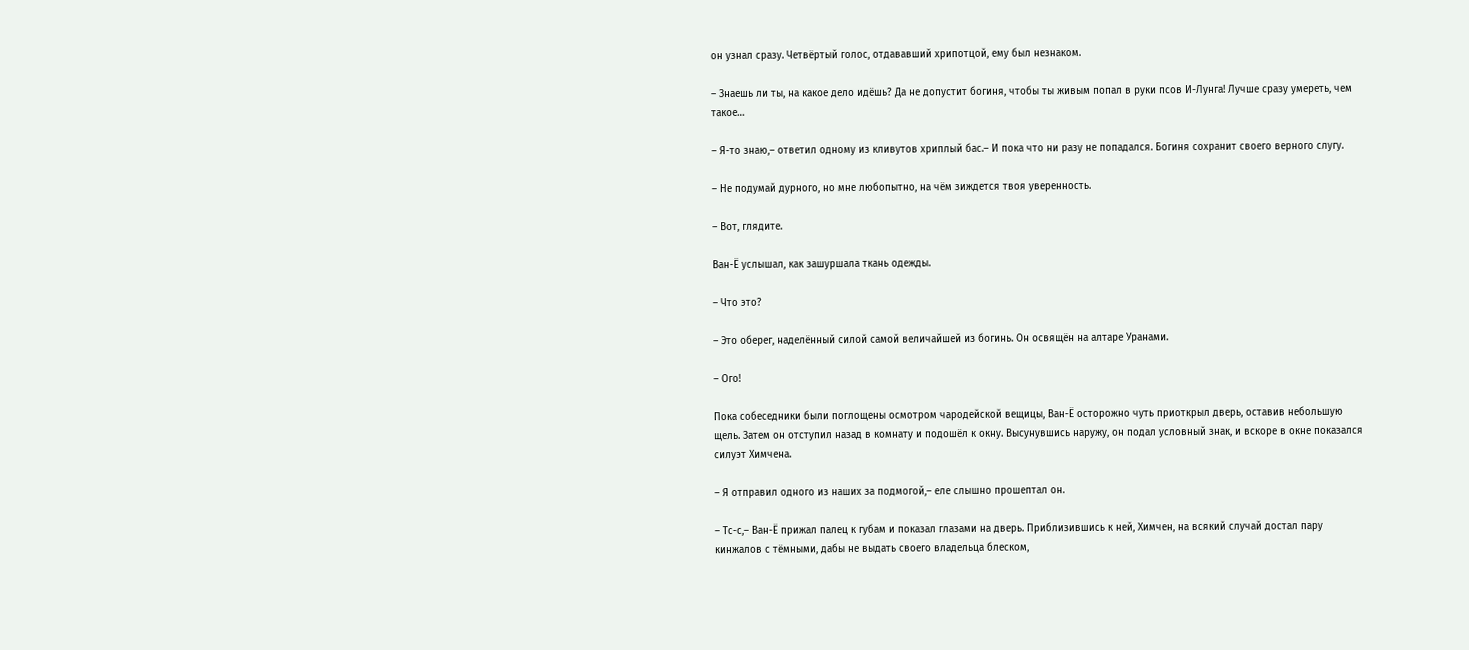он узнал сразу. Четвёртый голос, отдававший хрипотцой, ему был незнаком.

– Знаешь ли ты, на какое дело идёшь? Да не допустит богиня, чтобы ты живым попал в руки псов И-Лунга! Лучше сразу умереть, чем такое…

– Я-то знаю,– ответил одному из кливутов хриплый бас.– И пока что ни разу не попадался. Богиня сохранит своего верного слугу.

– Не подумай дурного, но мне любопытно, на чём зиждется твоя уверенность.

– Вот, глядите.

Ван-Ё услышал, как зашуршала ткань одежды.

– Что это?

– Это оберег, наделённый силой самой величайшей из богинь. Он освящён на алтаре Уранами.

– Ого!

Пока собеседники были поглощены осмотром чародейской вещицы, Ван-Ё осторожно чуть приоткрыл дверь, оставив небольшую щель. Затем он отступил назад в комнату и подошёл к окну. Высунувшись наружу, он подал условный знак, и вскоре в окне показался силуэт Химчена.

– Я отправил одного из наших за подмогой,– еле слышно прошептал он.

– Тс-с,– Ван-Ё прижал палец к губам и показал глазами на дверь. Приблизившись к ней, Химчен, на всякий случай достал пару кинжалов с тёмными, дабы не выдать своего владельца блеском,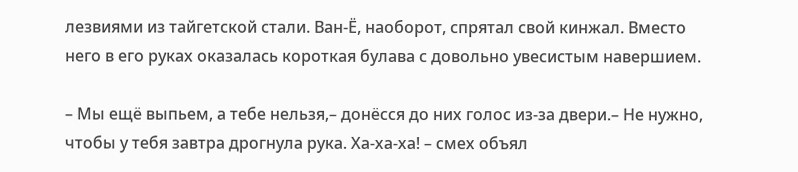лезвиями из тайгетской стали. Ван-Ё, наоборот, спрятал свой кинжал. Вместо него в его руках оказалась короткая булава с довольно увесистым навершием.

– Мы ещё выпьем, а тебе нельзя,– донёсся до них голос из-за двери.– Не нужно, чтобы у тебя завтра дрогнула рука. Ха-ха-ха! – смех объял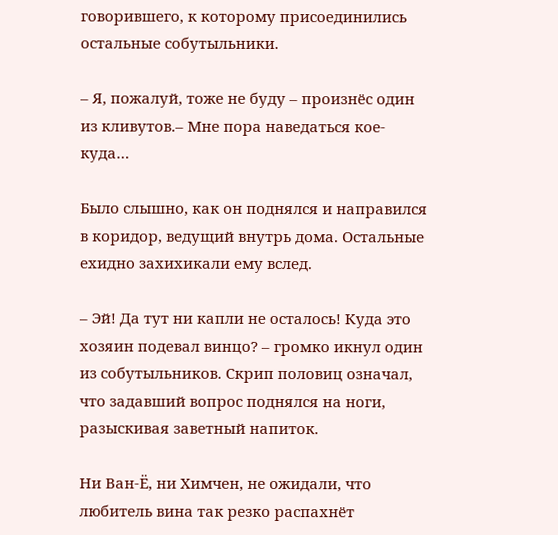говорившего, к которому присоединились остальные собутыльники.

– Я, пожалуй, тоже не буду – произнёс один из кливутов.– Мне пора наведаться кое-куда…

Было слышно, как он поднялся и направился в коридор, ведущий внутрь дома. Остальные ехидно захихикали ему вслед.

– Эй! Да тут ни капли не осталось! Куда это хозяин подевал винцо? – громко икнул один из собутыльников. Скрип половиц означал, что задавший вопрос поднялся на ноги, разыскивая заветный напиток.

Ни Ван-Ё, ни Химчен, не ожидали, что любитель вина так резко распахнёт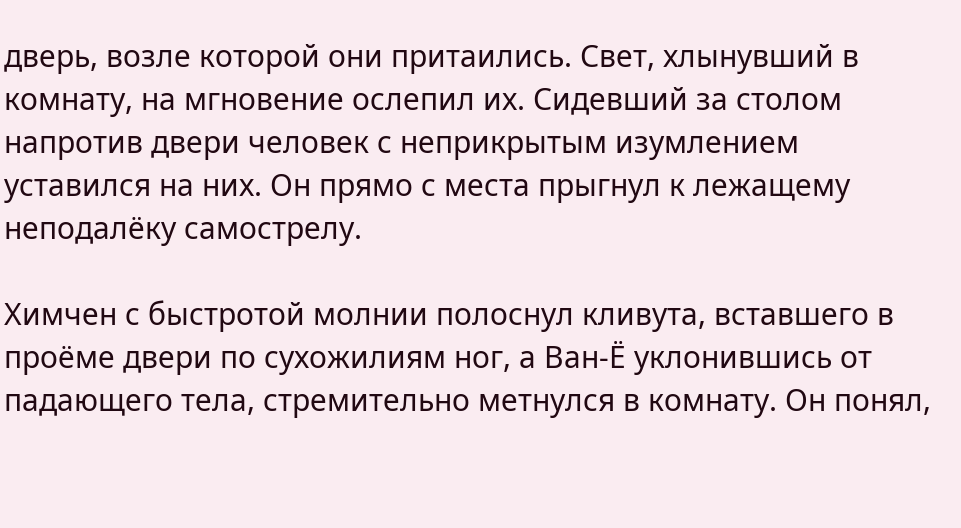дверь, возле которой они притаились. Свет, хлынувший в комнату, на мгновение ослепил их. Сидевший за столом напротив двери человек с неприкрытым изумлением уставился на них. Он прямо с места прыгнул к лежащему неподалёку самострелу.

Химчен с быстротой молнии полоснул кливута, вставшего в проёме двери по сухожилиям ног, а Ван-Ё уклонившись от падающего тела, стремительно метнулся в комнату. Он понял,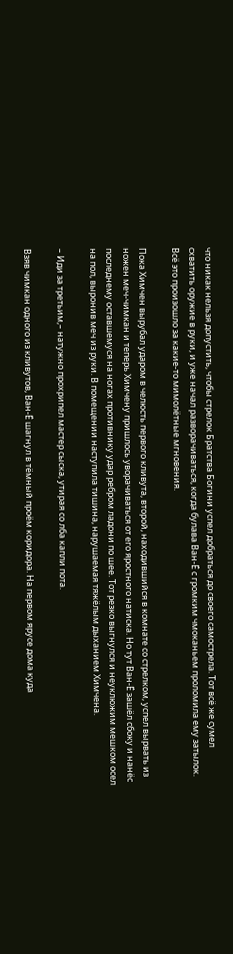что никак нельзя допустить, чтобы стрелок Братства Богини успел добраться до своего самострела. Тот всё же сумел схватить оружие в руки, и уже начал разворачиваться, когда булава Ван-Ё с громким чмоканьем проломила ему затылок. Всё это произошло за какие-то мимолётные мгновения.

Пока Химчен вырубал ударом в челюсть первого кливута, второй, находившийся в комнате со стрелком, успел вырвать из ножен меч-чимкан и теперь Химчену пришлось уворачиваться от его яростного натиска. Но тут Ван-Ё зашёл сбоку и нанёс последнему оставшемуся на ногах противнику удар ребром ладони по шее. Тот резко выгнулся и неуклюжим мешком осел на пол, выронив меч из руки. В помещении наступила тишина, нарушаемая тяжёлым дыханием Химчена.

– Иди за третьим,– натужно прохрипел мастер сыска, утирая со лба капли пота.

Взяв чимкан одного из кливутов, Ван-Ё шагнул в тёмный проём коридора. На первом ярусе дома куда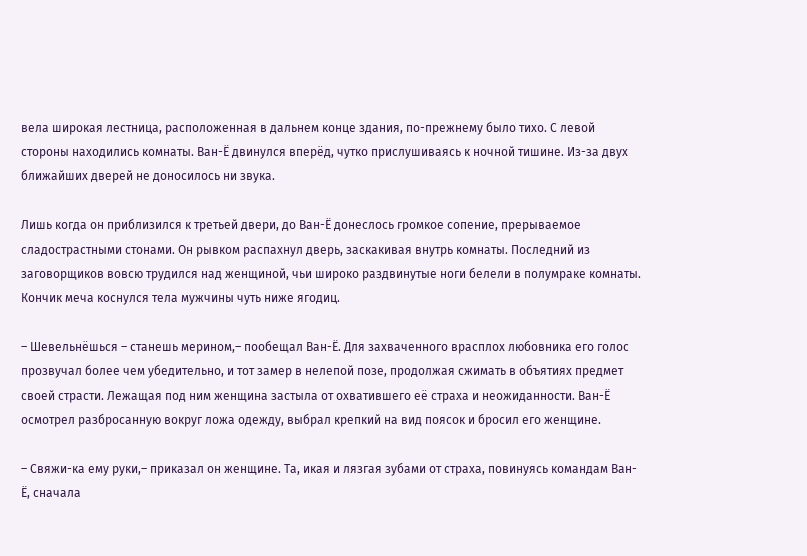вела широкая лестница, расположенная в дальнем конце здания, по-прежнему было тихо. С левой стороны находились комнаты. Ван-Ё двинулся вперёд, чутко прислушиваясь к ночной тишине. Из-за двух ближайших дверей не доносилось ни звука.

Лишь когда он приблизился к третьей двери, до Ван-Ё донеслось громкое сопение, прерываемое сладострастными стонами. Он рывком распахнул дверь, заскакивая внутрь комнаты. Последний из заговорщиков вовсю трудился над женщиной, чьи широко раздвинутые ноги белели в полумраке комнаты. Кончик меча коснулся тела мужчины чуть ниже ягодиц.

– Шевельнёшься – станешь мерином,– пообещал Ван-Ё. Для захваченного врасплох любовника его голос прозвучал более чем убедительно, и тот замер в нелепой позе, продолжая сжимать в объятиях предмет своей страсти. Лежащая под ним женщина застыла от охватившего её страха и неожиданности. Ван-Ё осмотрел разбросанную вокруг ложа одежду, выбрал крепкий на вид поясок и бросил его женщине.

– Свяжи-ка ему руки,– приказал он женщине. Та, икая и лязгая зубами от страха, повинуясь командам Ван-Ё, сначала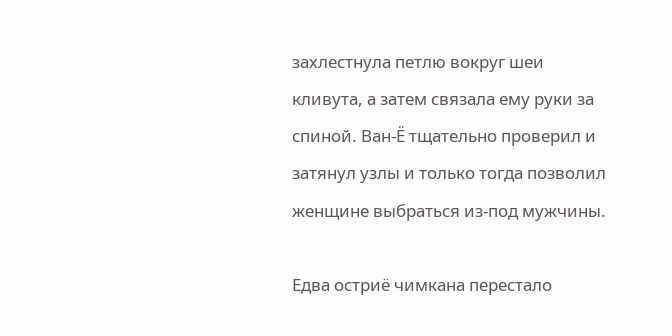захлестнула петлю вокруг шеи кливута, а затем связала ему руки за спиной. Ван-Ё тщательно проверил и затянул узлы и только тогда позволил женщине выбраться из-под мужчины.

Едва остриё чимкана перестало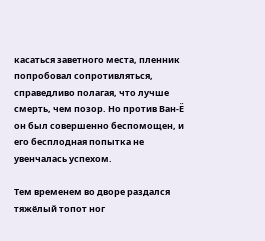касаться заветного места, пленник попробовал сопротивляться, справедливо полагая, что лучше смерть, чем позор. Но против Ван-Ё он был совершенно беспомощен, и его бесплодная попытка не увенчалась успехом.

Тем временем во дворе раздался тяжёлый топот ног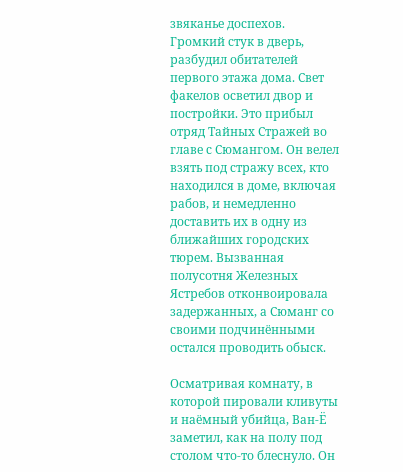звяканье доспехов. Громкий стук в дверь, разбудил обитателей первого этажа дома. Свет факелов осветил двор и постройки. Это прибыл отряд Тайных Стражей во главе с Сюмангом. Он велел взять под стражу всех, кто находился в доме, включая рабов, и немедленно доставить их в одну из ближайших городских тюрем. Вызванная полусотня Железных Ястребов отконвоировала задержанных, а Сюманг со своими подчинёнными остался проводить обыск.

Осматривая комнату, в которой пировали кливуты и наёмный убийца, Ван-Ё заметил, как на полу под столом что-то блеснуло. Он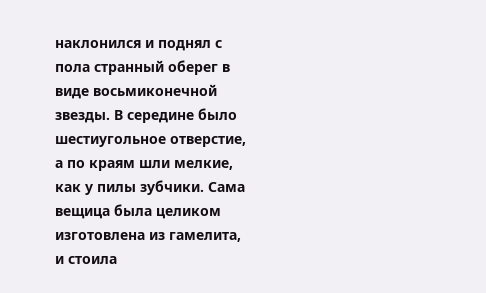наклонился и поднял с пола странный оберег в виде восьмиконечной звезды. В середине было шестиугольное отверстие, а по краям шли мелкие, как у пилы зубчики. Сама вещица была целиком изготовлена из гамелита, и стоила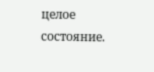целое состояние.